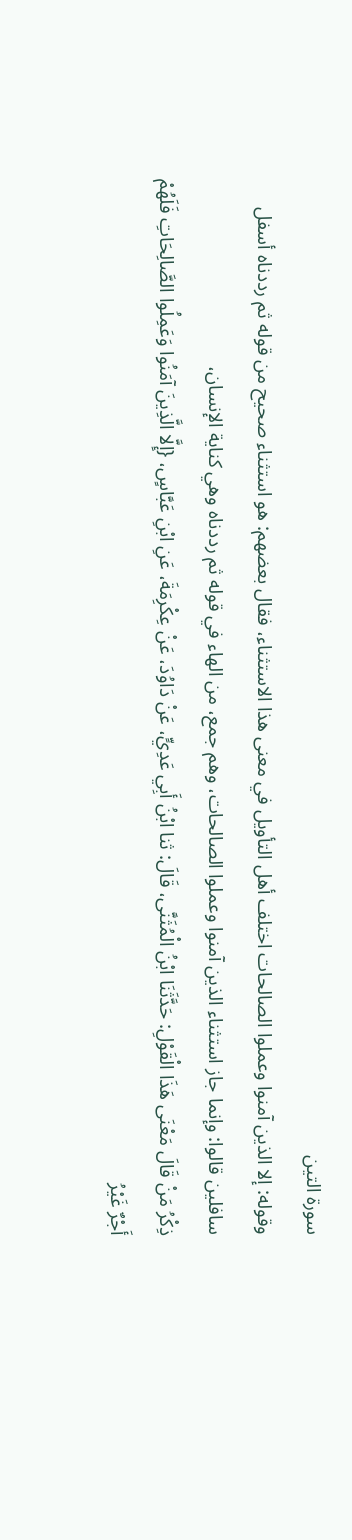سورة التين
وقوله: إلا الذين آمنوا وعملوا الصالحات اختلف أهل التأويل في معنى هذا الاستثناء، فقال بعضهم: هو استثناء صحيح من قوله ثم رددناه أسفل سافلين قالوا: وإنما جاز استثناء الذين آمنوا وعملوا الصالحات، وهم جمع، من الهاء في قوله ثم رددناه وهي كناية الإنسان،
ذِكْرُ مَنْ قَالَ مَعْنَى هَذَا الْقَوْلِ: حَدَّثَنَا ابْنُ الْمُثَنَّى، قَالَ: ثنا ابْنُ أَبِي عَدِيٍّ، عَنْ دَاوُدَ، عَنْ عِكْرِمَةَ، عَنِ ابْنِ عَبَّاسٍ، {إِلَّا الَّذِينَ آمَنُوا وَعَمِلُوا الصَّالِحَاتِ فَلَهُمْ أَجْرٌ غَيْرُ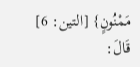مَمْنُونٍ} [التين: 6] قَالَ: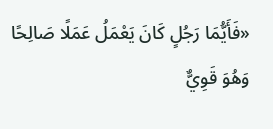«فَأَيُّمَا رَجُلٍ كَانَ يَعْمَلُ عَمَلًا صَالِحًا وَهُوَ قَوِيٌّ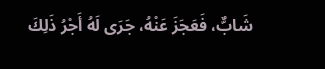شَابٌّ، فَعَجَزَ عَنْهُ، جَرَى لَهُ أَجْرُ ذَلِكَ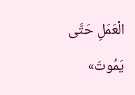الْعَمَلِ حَتَّى يَمُوتَ»